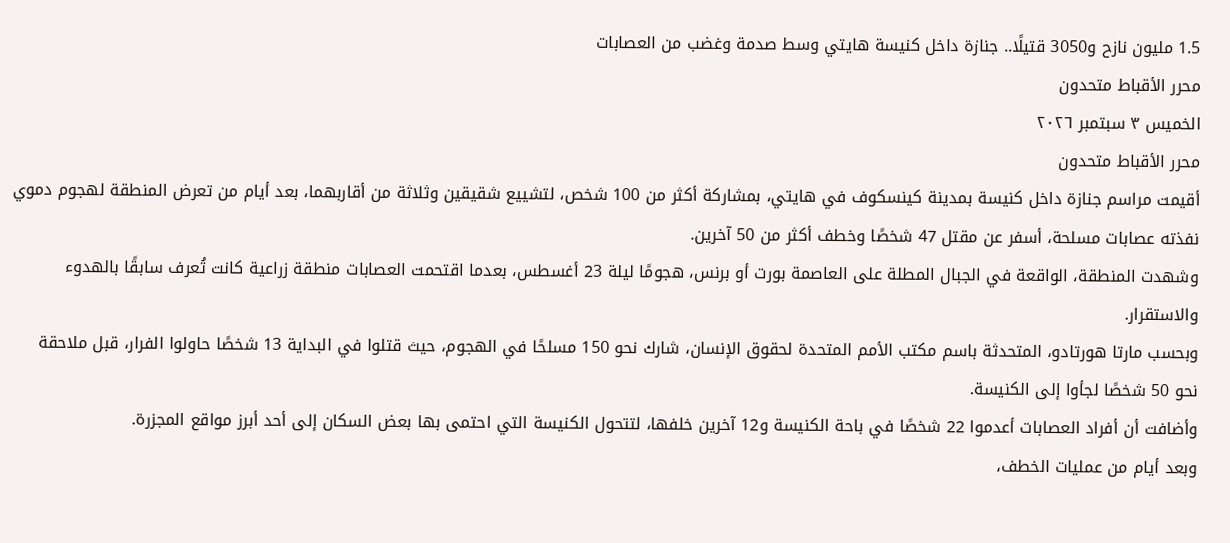1.5 مليون نازح و3050 قتيلًا.. جنازة داخل كنيسة هايتي وسط صدمة وغضب من العصابات
محرر الأقباط متحدون
الخميس ٣ سبتمبر ٢٠٢٦
محرر الأقباط متحدون
أقيمت مراسم جنازة داخل كنيسة بمدينة كينسكوف في هايتي، بمشاركة أكثر من 100 شخص، لتشييع شقيقين وثلاثة من أقاربهما، بعد أيام من تعرض المنطقة لهجوم دموي نفذته عصابات مسلحة، أسفر عن مقتل 47 شخصًا وخطف أكثر من 50 آخرين.
وشهدت المنطقة، الواقعة في الجبال المطلة على العاصمة بورت أو برنس، هجومًا ليلة 23 أغسطس، بعدما اقتحمت العصابات منطقة زراعية كانت تُعرف سابقًا بالهدوء والاستقرار.
وبحسب مارتا هورتادو، المتحدثة باسم مكتب الأمم المتحدة لحقوق الإنسان، شارك نحو 150 مسلحًا في الهجوم، حيث قتلوا في البداية 13 شخصًا حاولوا الفرار، قبل ملاحقة نحو 50 شخصًا لجأوا إلى الكنيسة.
وأضافت أن أفراد العصابات أعدموا 22 شخصًا في باحة الكنيسة و12 آخرين خلفها، لتتحول الكنيسة التي احتمى بها بعض السكان إلى أحد أبرز مواقع المجزرة.
وبعد أيام من عمليات الخطف،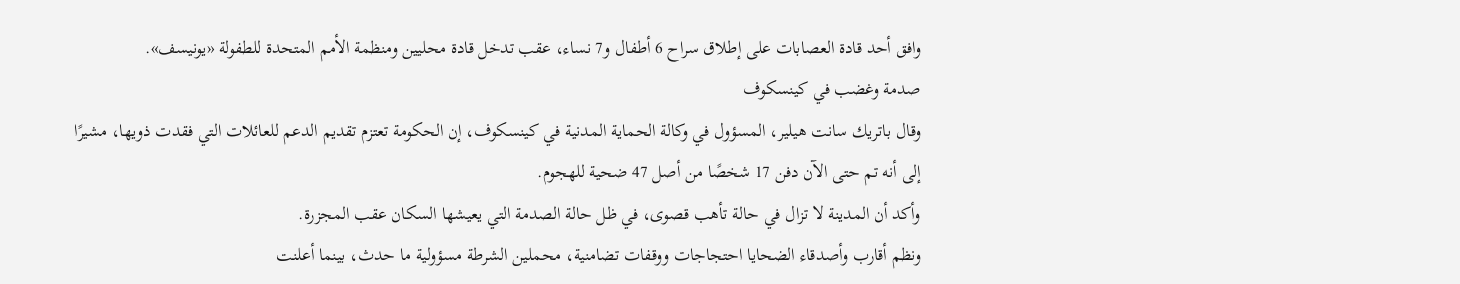وافق أحد قادة العصابات على إطلاق سراح 6 أطفال و7 نساء، عقب تدخل قادة محليين ومنظمة الأمم المتحدة للطفولة «يونيسف».
صدمة وغضب في كينسكوف
وقال باتريك سانت هيلير، المسؤول في وكالة الحماية المدنية في كينسكوف، إن الحكومة تعتزم تقديم الدعم للعائلات التي فقدت ذويها، مشيرًا إلى أنه تم حتى الآن دفن 17 شخصًا من أصل 47 ضحية للهجوم.
وأكد أن المدينة لا تزال في حالة تأهب قصوى، في ظل حالة الصدمة التي يعيشها السكان عقب المجزرة.
ونظم أقارب وأصدقاء الضحايا احتجاجات ووقفات تضامنية، محملين الشرطة مسؤولية ما حدث، بينما أعلنت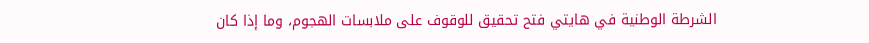الشرطة الوطنية في هايتي فتح تحقيق للوقوف على ملابسات الهجوم، وما إذا كان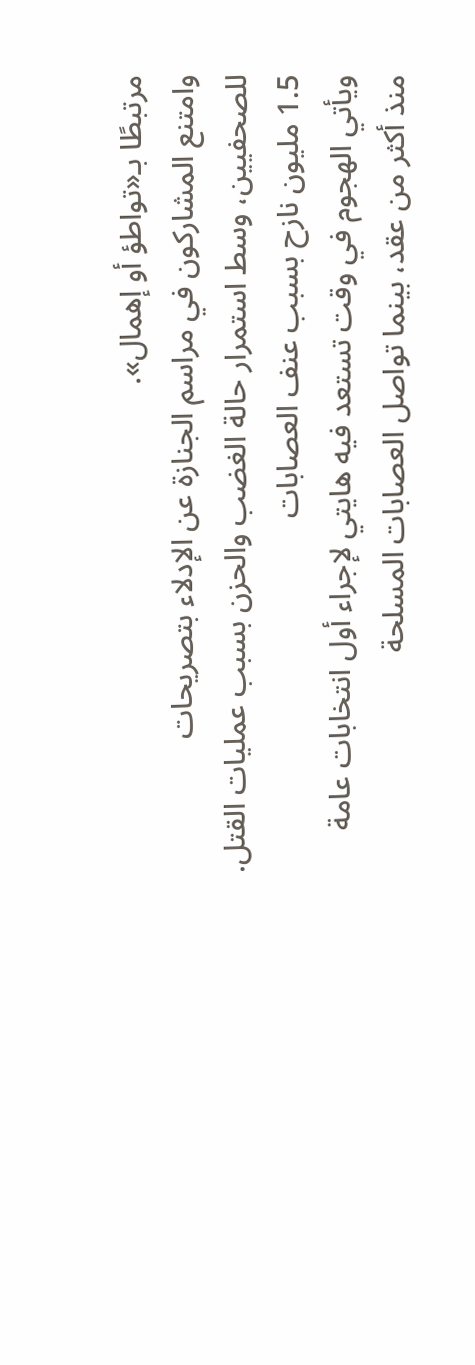مرتبطًا بـ«تواطؤ أو إهمال».
وامتنع المشاركون في مراسم الجنازة عن الإدلاء بتصريحات للصحفيين، وسط استمرار حالة الغضب والحزن بسبب عمليات القتل.
1.5 مليون نازح بسبب عنف العصابات
ويأتي الهجوم في وقت تستعد فيه هايتي لإجراء أول انتخابات عامة منذ أكثر من عقد، بينما تواصل العصابات المسلحة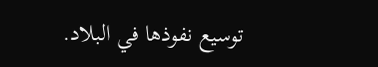توسيع نفوذها في البلاد.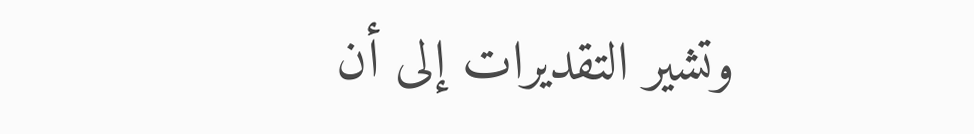وتشير التقديرات إلى أن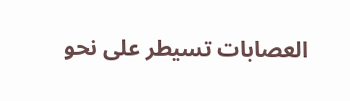العصابات تسيطر على نحو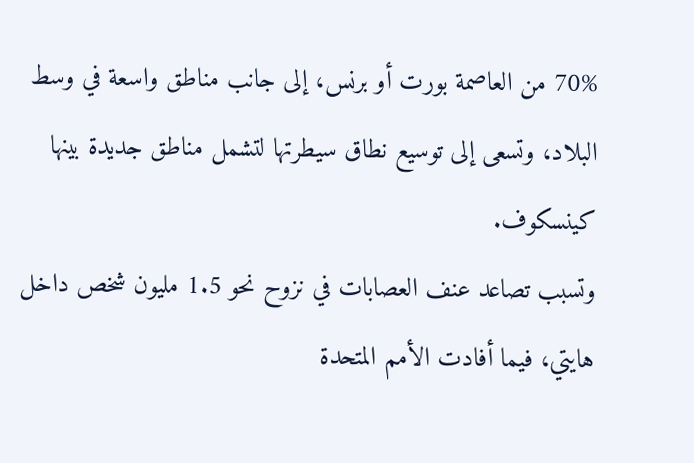70% من العاصمة بورت أو برنس، إلى جانب مناطق واسعة في وسط البلاد، وتسعى إلى توسيع نطاق سيطرتها لتشمل مناطق جديدة بينها كينسكوف.
وتسبب تصاعد عنف العصابات في نزوح نحو 1.5 مليون شخص داخل هايتي، فيما أفادت الأمم المتحدة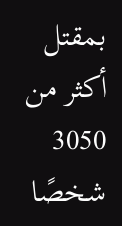بمقتل أكثر من 3050 شخصًا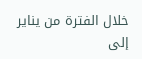خلال الفترة من يناير إلى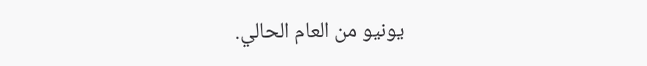يونيو من العام الحالي.